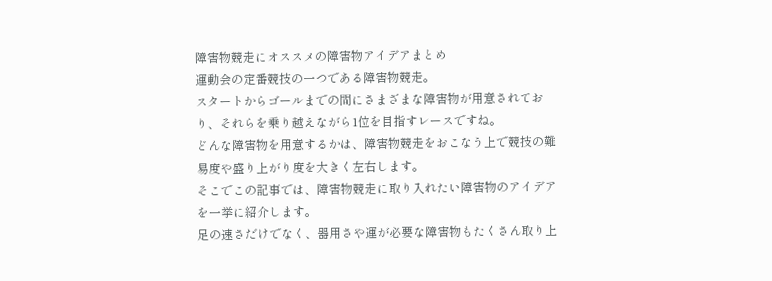障害物競走にオススメの障害物アイデアまとめ
運動会の定番競技の一つである障害物競走。
スタートからゴールまでの間にさまざまな障害物が用意されており、それらを乗り越えながら1位を目指すレースですね。
どんな障害物を用意するかは、障害物競走をおこなう上で競技の難易度や盛り上がり度を大きく左右します。
そこでこの記事では、障害物競走に取り入れたい障害物のアイデアを一挙に紹介します。
足の速さだけでなく、器用さや運が必要な障害物もたくさん取り上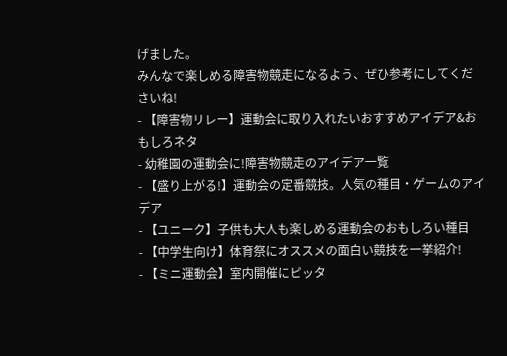げました。
みんなで楽しめる障害物競走になるよう、ぜひ参考にしてくださいね!
- 【障害物リレー】運動会に取り入れたいおすすめアイデア&おもしろネタ
- 幼稚園の運動会に!障害物競走のアイデア一覧
- 【盛り上がる!】運動会の定番競技。人気の種目・ゲームのアイデア
- 【ユニーク】子供も大人も楽しめる運動会のおもしろい種目
- 【中学生向け】体育祭にオススメの面白い競技を一挙紹介!
- 【ミニ運動会】室内開催にピッタ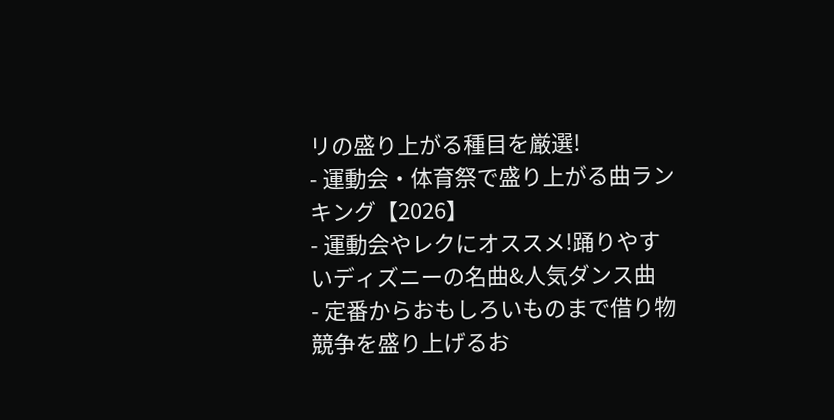リの盛り上がる種目を厳選!
- 運動会・体育祭で盛り上がる曲ランキング【2026】
- 運動会やレクにオススメ!踊りやすいディズニーの名曲&人気ダンス曲
- 定番からおもしろいものまで借り物競争を盛り上げるお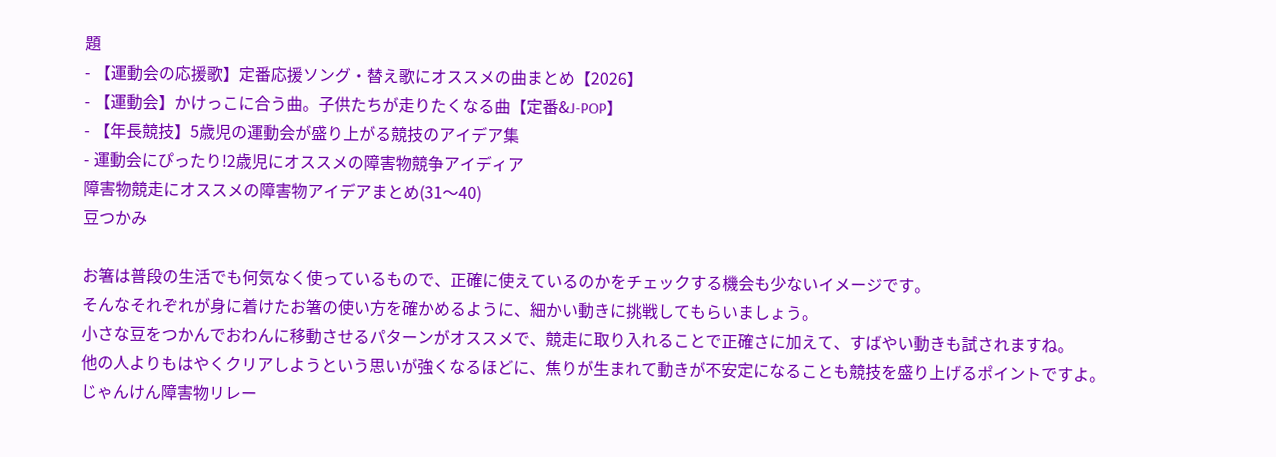題
- 【運動会の応援歌】定番応援ソング・替え歌にオススメの曲まとめ【2026】
- 【運動会】かけっこに合う曲。子供たちが走りたくなる曲【定番&J-POP】
- 【年長競技】5歳児の運動会が盛り上がる競技のアイデア集
- 運動会にぴったり!2歳児にオススメの障害物競争アイディア
障害物競走にオススメの障害物アイデアまとめ(31〜40)
豆つかみ

お箸は普段の生活でも何気なく使っているもので、正確に使えているのかをチェックする機会も少ないイメージです。
そんなそれぞれが身に着けたお箸の使い方を確かめるように、細かい動きに挑戦してもらいましょう。
小さな豆をつかんでおわんに移動させるパターンがオススメで、競走に取り入れることで正確さに加えて、すばやい動きも試されますね。
他の人よりもはやくクリアしようという思いが強くなるほどに、焦りが生まれて動きが不安定になることも競技を盛り上げるポイントですよ。
じゃんけん障害物リレー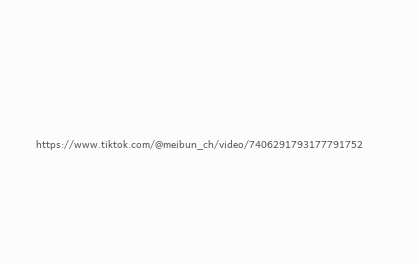https://www.tiktok.com/@meibun_ch/video/7406291793177791752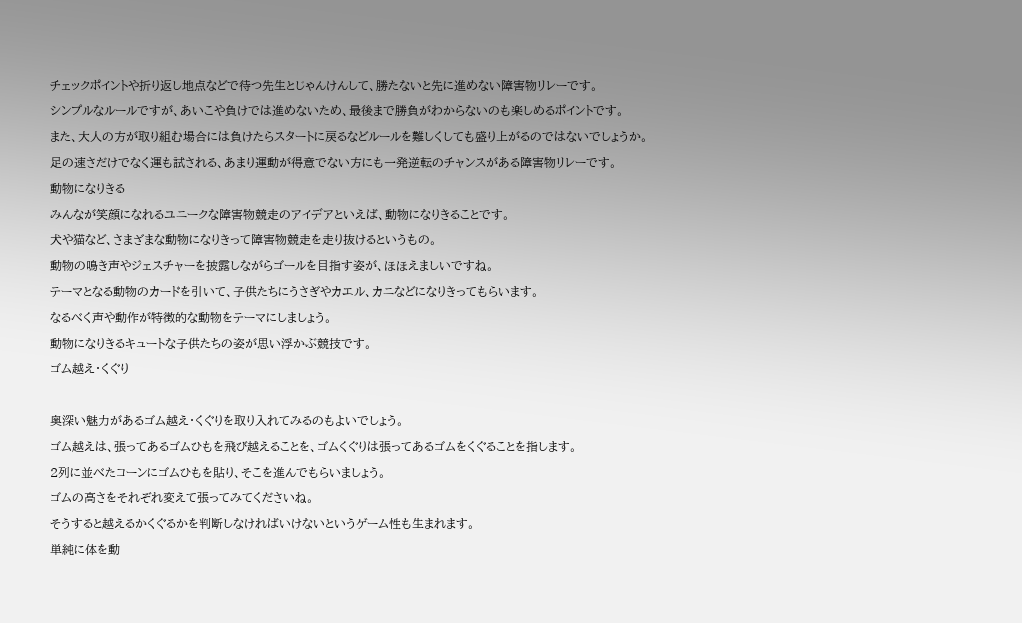チェックポイントや折り返し地点などで待つ先生とじゃんけんして、勝たないと先に進めない障害物リレーです。
シンプルなルールですが、あいこや負けでは進めないため、最後まで勝負がわからないのも楽しめるポイントです。
また、大人の方が取り組む場合には負けたらスタートに戻るなどルールを難しくしても盛り上がるのではないでしょうか。
足の速さだけでなく運も試される、あまり運動が得意でない方にも一発逆転のチャンスがある障害物リレーです。
動物になりきる
みんなが笑顔になれるユニークな障害物競走のアイデアといえば、動物になりきることです。
犬や猫など、さまざまな動物になりきって障害物競走を走り抜けるというもの。
動物の鳴き声やジェスチャーを披露しながらゴールを目指す姿が、ほほえましいですね。
テーマとなる動物のカードを引いて、子供たちにうさぎやカエル、カニなどになりきってもらいます。
なるべく声や動作が特徴的な動物をテーマにしましょう。
動物になりきるキュートな子供たちの姿が思い浮かぶ競技です。
ゴム越え・くぐり

奥深い魅力があるゴム越え・くぐりを取り入れてみるのもよいでしょう。
ゴム越えは、張ってあるゴムひもを飛び越えることを、ゴムくぐりは張ってあるゴムをくぐることを指します。
2列に並べたコーンにゴムひもを貼り、そこを進んでもらいましょう。
ゴムの高さをそれぞれ変えて張ってみてくださいね。
そうすると越えるかくぐるかを判断しなければいけないというゲーム性も生まれます。
単純に体を動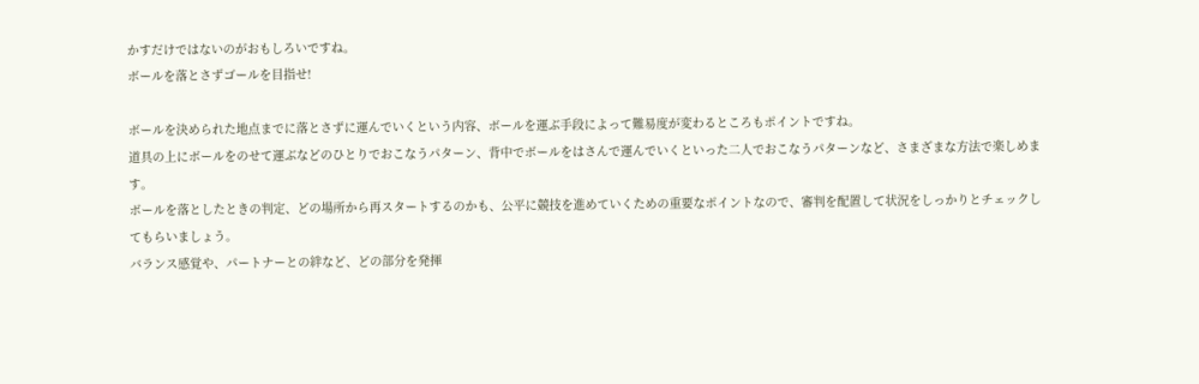かすだけではないのがおもしろいですね。
ボールを落とさずゴールを目指せ!

ボールを決められた地点までに落とさずに運んでいくという内容、ボールを運ぶ手段によって難易度が変わるところもポイントですね。
道具の上にボールをのせて運ぶなどのひとりでおこなうパターン、背中でボールをはさんで運んでいくといった二人でおこなうパターンなど、さまざまな方法で楽しめます。
ボールを落としたときの判定、どの場所から再スタートするのかも、公平に競技を進めていくための重要なポイントなので、審判を配置して状況をしっかりとチェックしてもらいましょう。
バランス感覚や、パートナーとの絆など、どの部分を発揮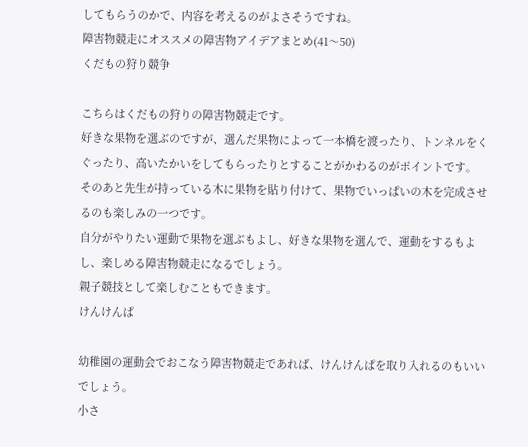してもらうのかで、内容を考えるのがよさそうですね。
障害物競走にオススメの障害物アイデアまとめ(41〜50)
くだもの狩り競争

こちらはくだもの狩りの障害物競走です。
好きな果物を選ぶのですが、選んだ果物によって一本橋を渡ったり、トンネルをくぐったり、高いたかいをしてもらったりとすることがかわるのがポイントです。
そのあと先生が持っている木に果物を貼り付けて、果物でいっぱいの木を完成させるのも楽しみの一つです。
自分がやりたい運動で果物を選ぶもよし、好きな果物を選んで、運動をするもよし、楽しめる障害物競走になるでしょう。
親子競技として楽しむこともできます。
けんけんぱ

幼稚園の運動会でおこなう障害物競走であれば、けんけんぱを取り入れるのもいいでしょう。
小さ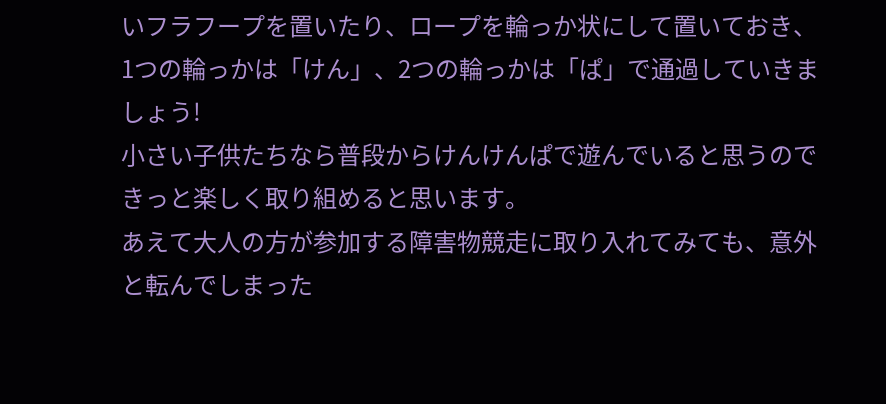いフラフープを置いたり、ロープを輪っか状にして置いておき、1つの輪っかは「けん」、2つの輪っかは「ぱ」で通過していきましょう!
小さい子供たちなら普段からけんけんぱで遊んでいると思うのできっと楽しく取り組めると思います。
あえて大人の方が参加する障害物競走に取り入れてみても、意外と転んでしまった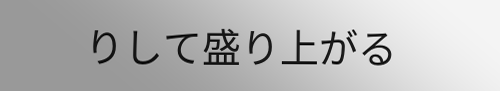りして盛り上がる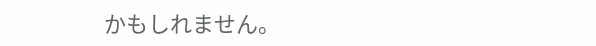かもしれません。